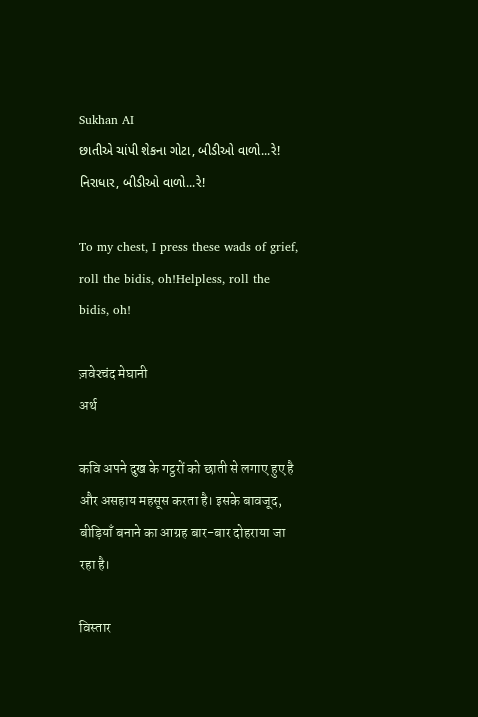Sukhan AI
છાતીએ ચાંપી શેકના ગોટા, બીડીઓ વાળો...રે!
નિરાધાર, બીડીઓ વાળો...રે!

To my chest, I press these wads of grief, roll the bidis, oh!Helpless, roll the bidis, oh!

ज़वेરचंद मेघानी
अर्थ

कवि अपने दुख के गट्ठरों को छाती से लगाए हुए है और असहाय महसूस करता है। इसके बावजूद, बीड़ियाँ बनाने का आग्रह बार-बार दोहराया जा रहा है।

विस्तार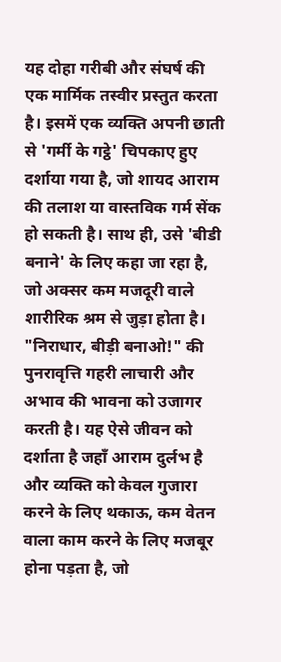यह दोहा गरीबी और संघर्ष की एक मार्मिक तस्वीर प्रस्तुत करता है। इसमें एक व्यक्ति अपनी छाती से 'गर्मी के गट्ठे' चिपकाए हुए दर्शाया गया है, जो शायद आराम की तलाश या वास्तविक गर्म सेंक हो सकती है। साथ ही, उसे 'बीडी बनाने' के लिए कहा जा रहा है, जो अक्सर कम मजदूरी वाले शारीरिक श्रम से जुड़ा होता है। "निराधार, बीड़ी बनाओ!" की पुनरावृत्ति गहरी लाचारी और अभाव की भावना को उजागर करती है। यह ऐसे जीवन को दर्शाता है जहाँ आराम दुर्लभ है और व्यक्ति को केवल गुजारा करने के लिए थकाऊ, कम वेतन वाला काम करने के लिए मजबूर होना पड़ता है, जो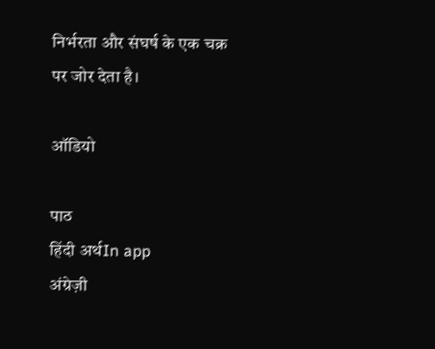निर्भरता और संघर्ष के एक चक्र पर जोर देता है।

ऑडियो

पाठ
हिंदी अर्थIn app
अंग्रेज़ी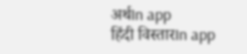अर्थIn app
हिंदी विस्तारIn app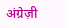अंग्रेज़ी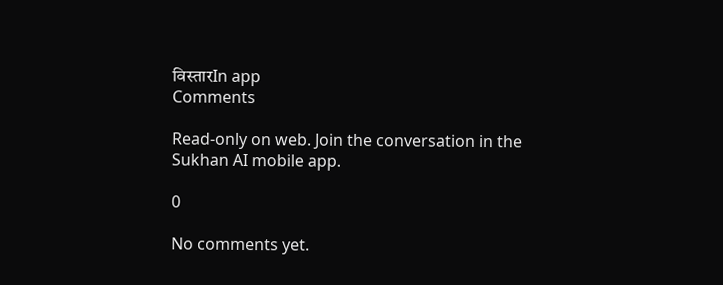विस्तारIn app
Comments

Read-only on web. Join the conversation in the Sukhan AI mobile app.

0

No comments yet.